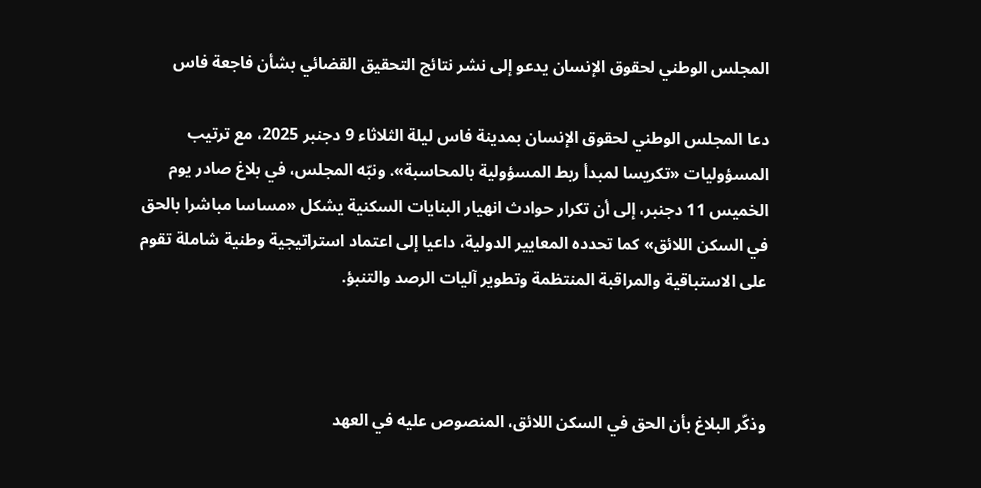المجلس الوطني لحقوق الإنسان يدعو إلى نشر نتائج التحقيق القضائي بشأن فاجعة فاس

دعا المجلس الوطني لحقوق الإنسان بمدينة فاس ليلة الثلاثاء 9 دجنبر 2025، مع ترتيب المسؤوليات «تكريسا لمبدأ ربط المسؤولية بالمحاسبة». ونبّه المجلس، في بلاغ صادر يوم الخميس 11 دجنبر، إلى أن تكرار حوادث انهيار البنايات السكنية يشكل «مساسا مباشرا بالحق في السكن اللائق» كما تحدده المعايير الدولية، داعيا إلى اعتماد استراتيجية وطنية شاملة تقوم على الاستباقية والمراقبة المنتظمة وتطوير آليات الرصد والتنبؤ.



وذكّر البلاغ بأن الحق في السكن اللائق، المنصوص عليه في العهد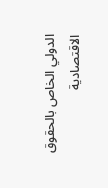الدولي الخاص بالحقوق الاقتصادية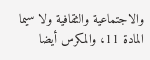والاجتماعية والثقافية ولا سيما المادة 11، والمكرس أيضا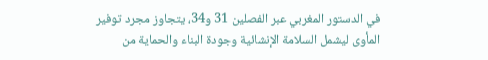في الدستور المغربي عبر الفصلين 31 و34، يتجاوز مجرد توفير المأوى ليشمل السلامة الإنشائية وجودة البناء والحماية من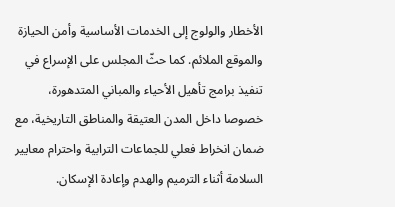الأخطار والولوج إلى الخدمات الأساسية وأمن الحيازة والموقع الملائم. كما حثّ المجلس على الإسراع في تنفيذ برامج تأهيل الأحياء والمباني المتدهورة، خصوصا داخل المدن العتيقة والمناطق التاريخية، مع ضمان انخراط فعلي للجماعات الترابية واحترام معايير السلامة أثناء الترميم والهدم وإعادة الإسكان.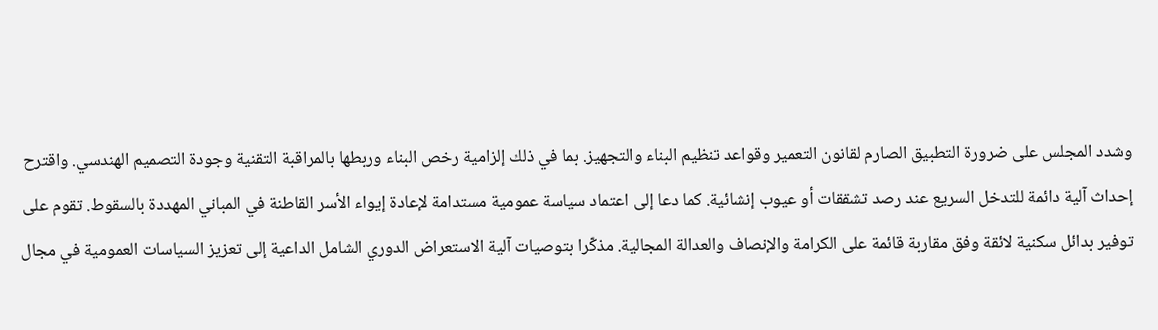وشدد المجلس على ضرورة التطبيق الصارم لقانون التعمير وقواعد تنظيم البناء والتجهيز. بما في ذلك إلزامية رخص البناء وربطها بالمراقبة التقنية وجودة التصميم الهندسي. واقترح إحداث آلية دائمة للتدخل السريع عند رصد تشققات أو عيوب إنشائية. كما دعا إلى اعتماد سياسة عمومية مستدامة لإعادة إيواء الأسر القاطنة في المباني المهددة بالسقوط. تقوم على توفير بدائل سكنية لائقة وفق مقاربة قائمة على الكرامة والإنصاف والعدالة المجالية. مذكّرا بتوصيات آلية الاستعراض الدوري الشامل الداعية إلى تعزيز السياسات العمومية في مجال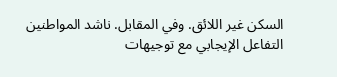السكن غير اللائق. وفي المقابل. ناشد المواطنين التفاعل الإيجابي مع توجيهات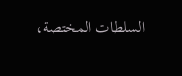السلطات المختصة،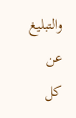والتبليغ عن كل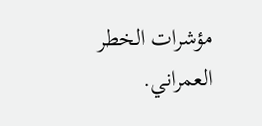مؤشرات الخطر العمراني.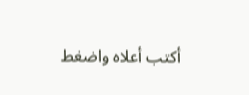أكتب أعلاه واضغط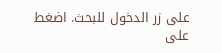على زر الدخول للبحث. اضغط على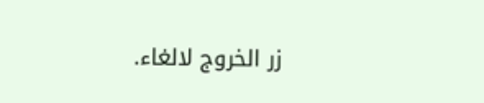زر الخروج لالغاء.